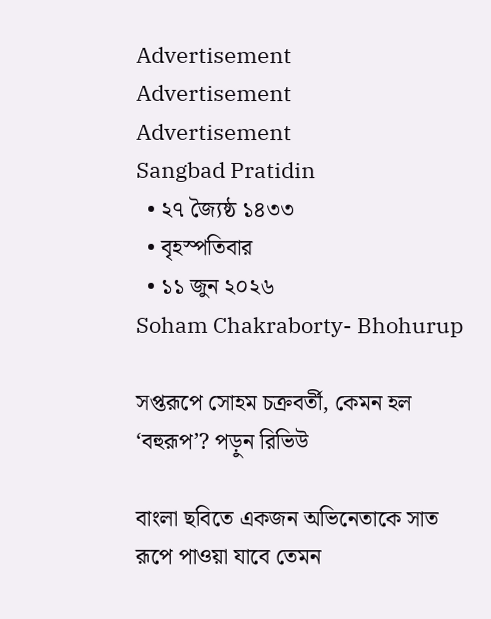Advertisement
Advertisement
Advertisement
Sangbad Pratidin
  • ২৭ জ্যৈষ্ঠ ১৪৩৩
  • বৃহস্পতিবার
  • ১১ জুন ২০২৬
Soham Chakraborty- Bhohurup

সপ্তরূপে সোহম চক্রবর্তী, কেমন হল ‘বহুরূপ’? পড়ুন রিভিউ

বাংলা ছবিতে একজন অভিনেতাকে সাত রূপে পাওয়া যাবে তেমন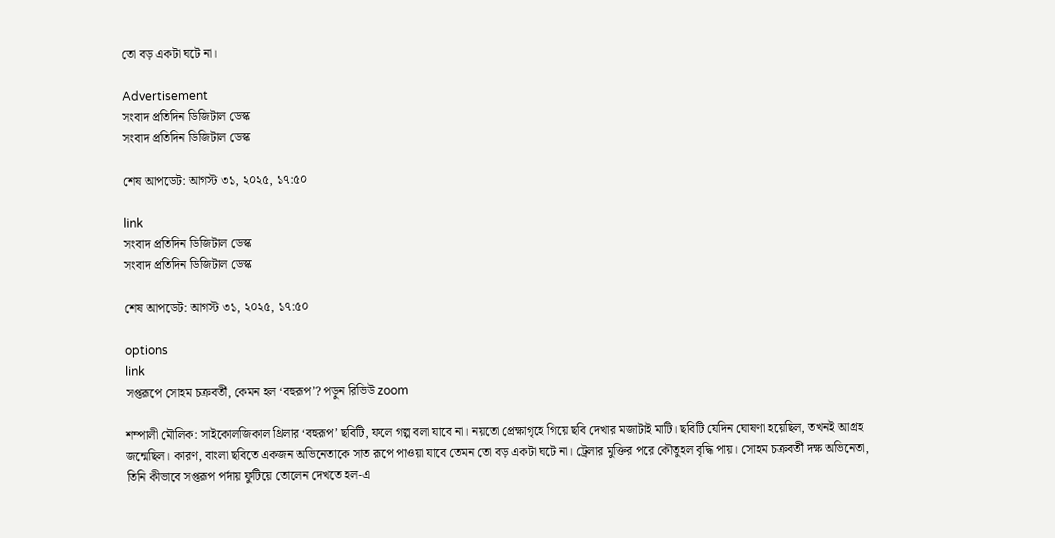তো বড় একটা ঘটে না।

Advertisement
সংবাদ প্রতিদিন ডিজিটাল ডেস্ক
সংবাদ প্রতিদিন ডিজিটাল ডেস্ক

শেষ আপডেট: আগস্ট ৩১, ২০২৫, ১৭:৫০

link
সংবাদ প্রতিদিন ডিজিটাল ডেস্ক
সংবাদ প্রতিদিন ডিজিটাল ডেস্ক

শেষ আপডেট: আগস্ট ৩১, ২০২৫, ১৭:৫০

options
link
সপ্তরূপে সোহম চক্রবর্তী, কেমন হল ‘বহুরূপ’? পড়ুন রিভিউ zoom

শম্পালী মৌলিক: সাইকোলজিকাল থ্রিলার ‘বহুরূপ’ ছবিটি, ফলে গল্প বলা যাবে না। নয়তো প্রেক্ষাগৃহে গিয়ে ছবি দেখার মজাটাই মাটি। ছবিটি যেদিন ঘোষণা হয়েছিল, তখনই আগ্রহ জন্মেছিল। কারণ, বাংলা ছবিতে একজন অভিনেতাকে সাত রূপে পাওয়া যাবে তেমন তো বড় একটা ঘটে না। ট্রেলার মুক্তির পরে কৌতুহল বৃদ্ধি পায়। সোহম চক্রবর্তী দক্ষ অভিনেতা, তিনি কীভাবে সপ্তরূপ পর্দায় ফুটিয়ে তোলেন দেখতে হল-এ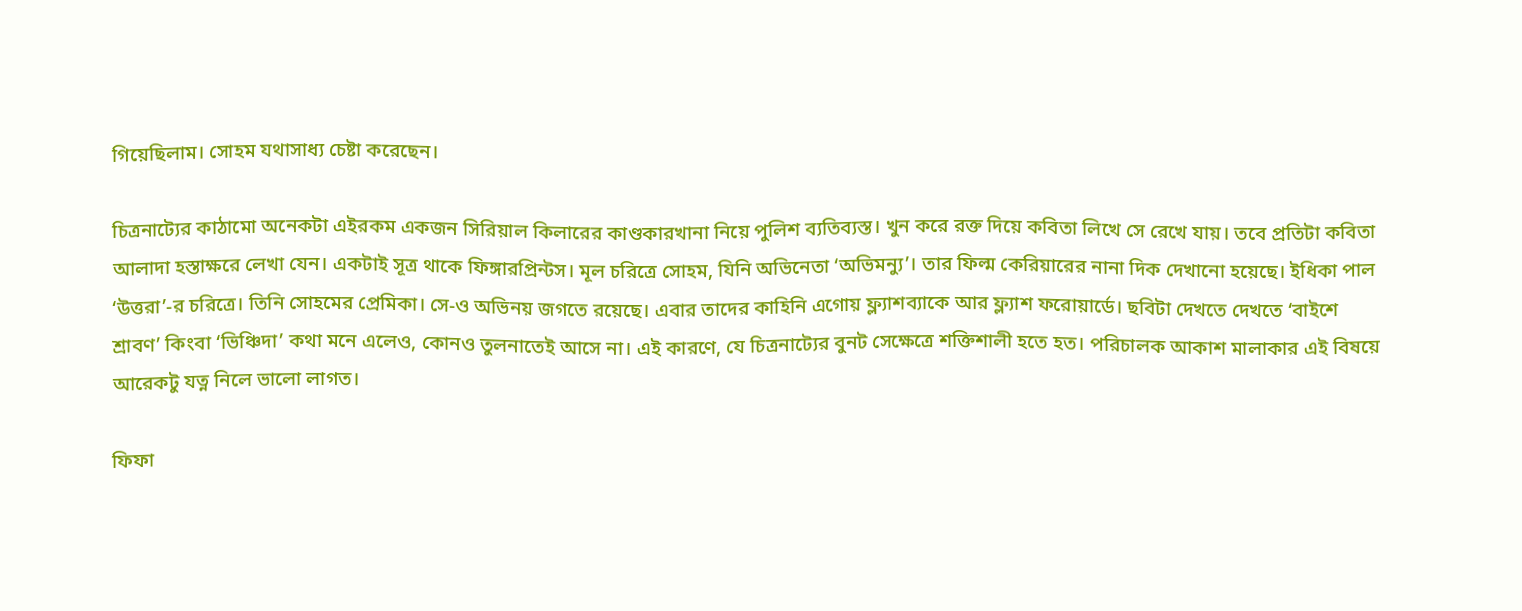গিয়েছিলাম। সোহম যথাসাধ্য চেষ্টা করেছেন।

চিত্রনাট্যের কাঠামো অনেকটা এইরকম একজন সিরিয়াল কিলারের কাণ্ডকারখানা নিয়ে পুলিশ ব্যতিব্যস্ত। খুন করে রক্ত দিয়ে কবিতা লিখে সে রেখে যায়। তবে প্রতিটা কবিতা আলাদা হস্তাক্ষরে লেখা যেন। একটাই সূত্র থাকে ফিঙ্গারপ্রিন্টস। মূল চরিত্রে সোহম, যিনি অভিনেতা ‘অভিমন্যু’। তার ফিল্ম কেরিয়ারের নানা দিক দেখানো হয়েছে। ইধিকা পাল ‘উত্তরা’-র চরিত্রে। তিনি সোহমের প্রেমিকা। সে-ও অভিনয় জগতে রয়েছে। এবার তাদের কাহিনি এগোয় ফ্ল্যাশব্যাকে আর ফ্ল্যাশ ফরোয়ার্ডে। ছবিটা দেখতে দেখতে ‘বাইশে শ্রাবণ’ কিংবা ‘ভিঞ্চিদা’ কথা মনে এলেও, কোনও তুলনাতেই আসে না। এই কারণে, যে চিত্রনাট্যের বুনট সেক্ষেত্রে শক্তিশালী হতে হত। পরিচালক আকাশ মালাকার এই বিষয়ে আরেকটু যত্ন নিলে ভালো লাগত।

ফিফা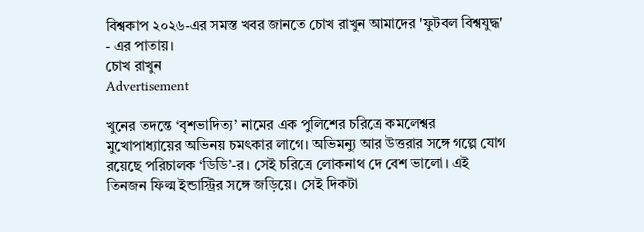বিশ্বকাপ ২০২৬-এর সমস্ত খবর জানতে চোখ রাখুন আমাদের 'ফুটবল বিশ্বযুদ্ধ' - এর পাতায়।
চোখ রাখুন
Advertisement

খুনের তদন্তে ‘বৃশভাদিত্য’ নামের এক পুলিশের চরিত্রে কমলেশ্বর মুখোপাধ্যায়ের অভিনয় চমৎকার লাগে। অভিমন্যু আর উত্তরার সঙ্গে গল্পে যোগ রয়েছে পরিচালক ‘ডিডি’-র। সেই চরিত্রে লোকনাথ দে বেশ ভালো। এই তিনজন ফিল্ম ইন্ডাস্ট্রির সঙ্গে জড়িয়ে। সেই দিকটা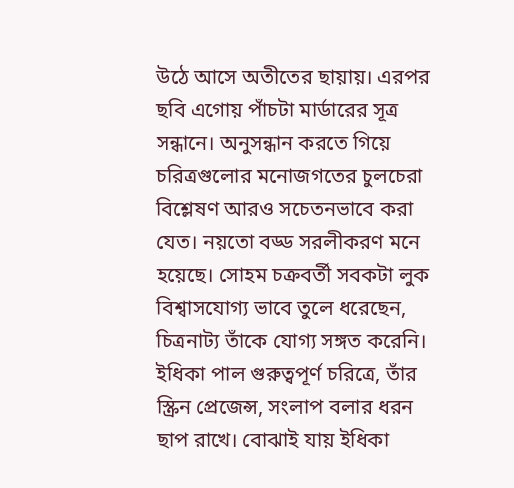উঠে আসে অতীতের ছায়ায়। এরপর ছবি এগোয় পাঁচটা মার্ডারের সূত্র সন্ধানে। অনুসন্ধান করতে গিয়ে চরিত্রগুলোর মনোজগতের চুলচেরা বিশ্লেষণ আরও সচেতনভাবে করা যেত। নয়তো বড্ড সরলীকরণ মনে হয়েছে। সোহম চক্রবর্তী সবকটা লুক বিশ্বাসযোগ্য ভাবে তুলে ধরেছেন, চিত্রনাট্য তাঁকে যোগ্য সঙ্গত করেনি। ইধিকা পাল গুরুত্বপূর্ণ চরিত্রে, তাঁর স্ক্রিন প্রেজেন্স, সংলাপ বলার ধরন ছাপ রাখে। বোঝাই যায় ইধিকা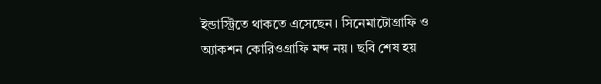ইন্ডাস্ট্রিতে থাকতে এসেছেন। সিনেমাটোগ্রাফি ও অ্যাকশন কোরিওগ্রাফি মন্দ নয়। ছবি শেষ হয়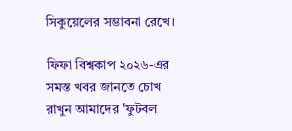সিকুয়েলের সম্ভাবনা রেখে।

ফিফা বিশ্বকাপ ২০২৬-এর সমস্ত খবর জানতে চোখ রাখুন আমাদের 'ফুটবল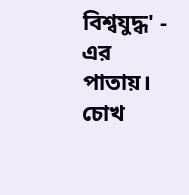বিশ্বযুদ্ধ' - এর পাতায়।
চোখ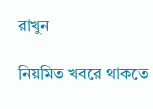রাখুন

নিয়মিত খবরে থাকতে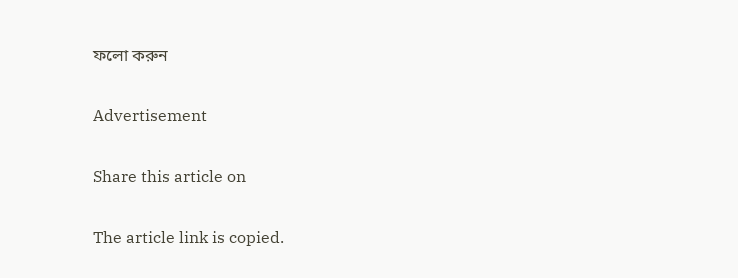ফলো করুন

Advertisement

Share this article on

The article link is copied.